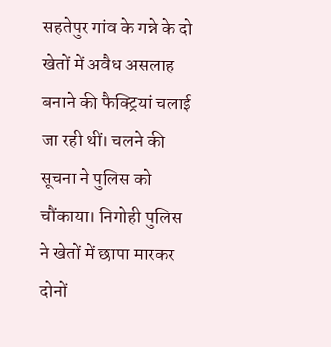सहतेपुर गांव के गन्ने के दो खेतों में अवैध असलाह बनाने की फैक्ट्रियां चलाई जा रही थीं। चलने की सूचना ने पुलिस को चौंकाया। निगोही पुलिस ने खेतों में छापा मारकर दोनों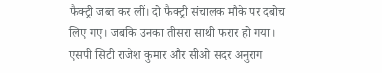फैक्ट्री जब्त कर लीं। दो फैक्ट्री संचालक मौके पर दबोच लिए गए। जबकि उनका तीसरा साथी फरार हो गया।
एसपी सिटी राजेश कुमार और सीओ सदर अनुराग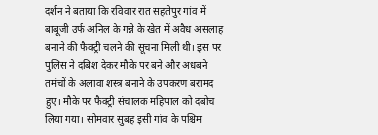दर्शन ने बताया कि रविवार रात सहतेपुर गांव में बाबूजी उर्फ अनिल के गन्ने के खेत में अवैध असलाह बनाने की फैक्ट्री चलने की सूचना मिली थी। इस पर पुलिस ने दबिश देकर मौके पर बने और अधबने तमंचों के अलावा शस्त्र बनाने के उपकरण बरामद हुए। मौके पर फैक्ट्री संचालक महिपाल को दबोच लिया गया। सोमवार सुबह इसी गांव के पश्चिम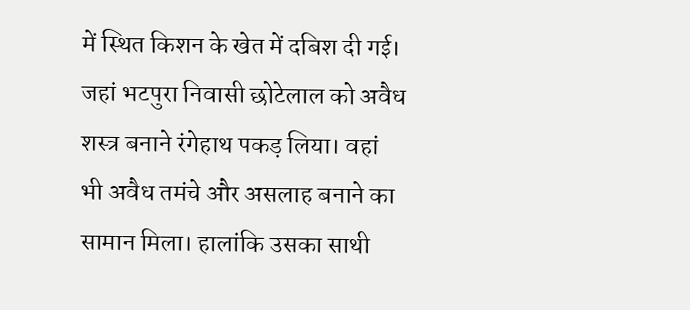में स्थित किशन के खेत में दबिश दी गई। जहां भटपुरा निवासी छोटेलाल को अवैध शस्त्र बनाने रंगेहाथ पकड़ लिया। वहां भी अवैध तमंचे और असलाह बनाने का सामान मिला। हालांकि उसका साथी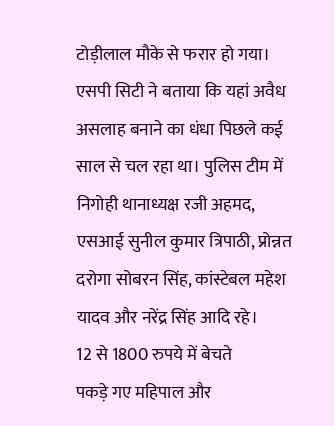टोड़ीलाल मौके से फरार हो गया। एसपी सिटी ने बताया कि यहां अवैध असलाह बनाने का धंधा पिछले कई साल से चल रहा था। पुलिस टीम में निगोही थानाध्यक्ष रजी अहमद, एसआई सुनील कुमार त्रिपाठी, प्रोन्नत दरोगा सोबरन सिंह, कांस्टेबल महेश यादव और नरेंद्र सिंह आदि रहे।
12 से 1800 रुपये में बेचते
पकड़े गए महिपाल और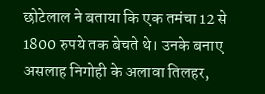छोटेलाल ने बताया कि एक तमंचा 12 से 1800 रुपये तक बेचते थे। उनके बनाए असलाह निगोही के अलावा तिलहर,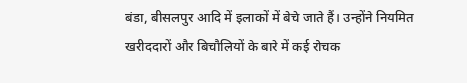बंडा, बीसलपुर आदि में इलाकों में बेचे जाते हैं। उन्होंने नियमित खरीददारों और बिचौलियों के बारे में कई रोचक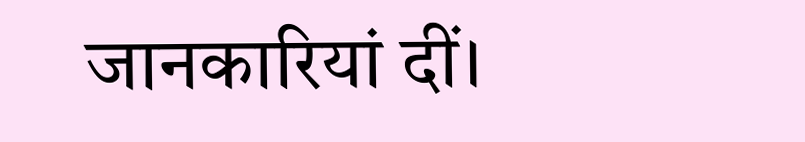जानकारियां दीं।